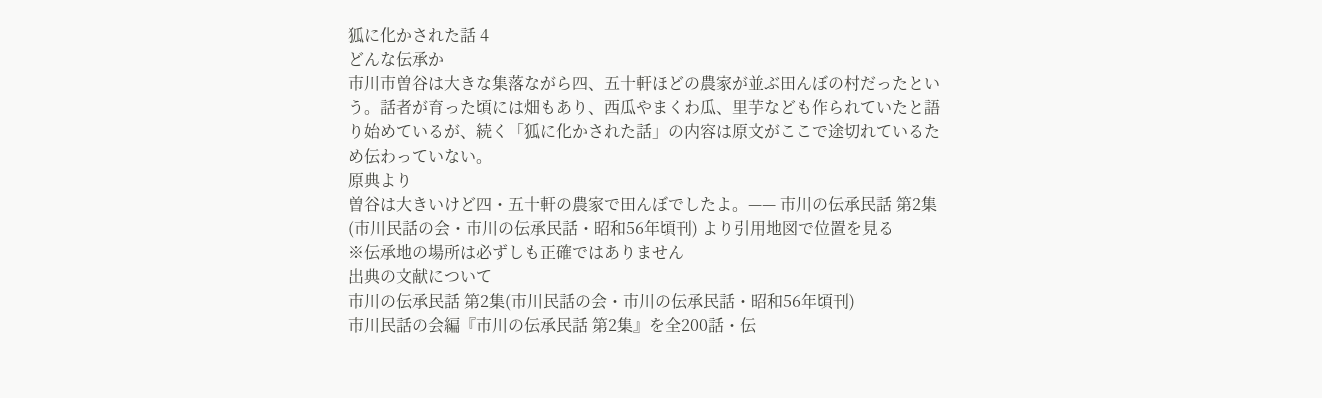狐に化かされた話 4
どんな伝承か
市川市曽谷は大きな集落ながら四、五十軒ほどの農家が並ぶ田んぼの村だったという。話者が育った頃には畑もあり、西瓜やまくわ瓜、里芋なども作られていたと語り始めているが、続く「狐に化かされた話」の内容は原文がここで途切れているため伝わっていない。
原典より
曽谷は大きいけど四・五十軒の農家で田んぼでしたよ。—— 市川の伝承民話 第2集(市川民話の会・市川の伝承民話・昭和56年頃刊) より引用地図で位置を見る
※伝承地の場所は必ずしも正確ではありません
出典の文献について
市川の伝承民話 第2集(市川民話の会・市川の伝承民話・昭和56年頃刊)
市川民話の会編『市川の伝承民話 第2集』を全200話・伝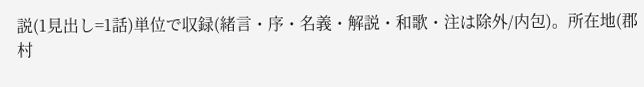説(1見出し=1話)単位で収録(緒言・序・名義・解説・和歌・注は除外/内包)。所在地(郡村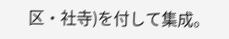区・社寺)を付して集成。